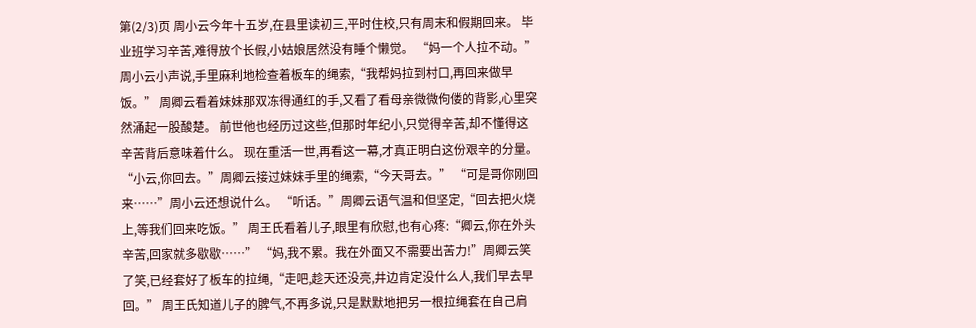第(2/3)页 周小云今年十五岁,在县里读初三,平时住校,只有周末和假期回来。 毕业班学习辛苦,难得放个长假,小姑娘居然没有睡个懒觉。 “妈一个人拉不动。”周小云小声说,手里麻利地检查着板车的绳索,“我帮妈拉到村口,再回来做早饭。” 周卿云看着妹妹那双冻得通红的手,又看了看母亲微微佝偻的背影,心里突然涌起一股酸楚。 前世他也经历过这些,但那时年纪小,只觉得辛苦,却不懂得这辛苦背后意味着什么。 现在重活一世,再看这一幕,才真正明白这份艰辛的分量。 “小云,你回去。”周卿云接过妹妹手里的绳索,“今天哥去。” “可是哥你刚回来……”周小云还想说什么。 “听话。”周卿云语气温和但坚定,“回去把火烧上,等我们回来吃饭。” 周王氏看着儿子,眼里有欣慰,也有心疼:“卿云,你在外头辛苦,回家就多歇歇……” “妈,我不累。我在外面又不需要出苦力!”周卿云笑了笑,已经套好了板车的拉绳,“走吧,趁天还没亮,井边肯定没什么人,我们早去早回。” 周王氏知道儿子的脾气,不再多说,只是默默地把另一根拉绳套在自己肩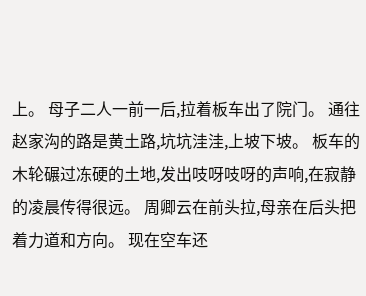上。 母子二人一前一后,拉着板车出了院门。 通往赵家沟的路是黄土路,坑坑洼洼,上坡下坡。 板车的木轮碾过冻硬的土地,发出吱呀吱呀的声响,在寂静的凌晨传得很远。 周卿云在前头拉,母亲在后头把着力道和方向。 现在空车还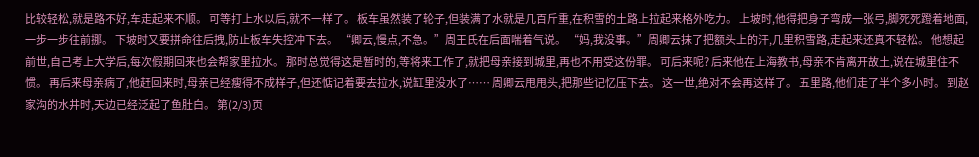比较轻松,就是路不好,车走起来不顺。 可等打上水以后,就不一样了。 板车虽然装了轮子,但装满了水就是几百斤重,在积雪的土路上拉起来格外吃力。 上坡时,他得把身子弯成一张弓,脚死死蹬着地面,一步一步往前挪。 下坡时又要拼命往后拽,防止板车失控冲下去。 “卿云,慢点,不急。”周王氏在后面喘着气说。 “妈,我没事。”周卿云抹了把额头上的汗,几里积雪路,走起来还真不轻松。 他想起前世,自己考上大学后,每次假期回来也会帮家里拉水。 那时总觉得这是暂时的,等将来工作了,就把母亲接到城里,再也不用受这份罪。 可后来呢? 后来他在上海教书,母亲不肯离开故土,说在城里住不惯。 再后来母亲病了,他赶回来时,母亲已经瘦得不成样子,但还惦记着要去拉水,说缸里没水了…… 周卿云甩甩头,把那些记忆压下去。 这一世,绝对不会再这样了。 五里路,他们走了半个多小时。 到赵家沟的水井时,天边已经泛起了鱼肚白。 第(2/3)页